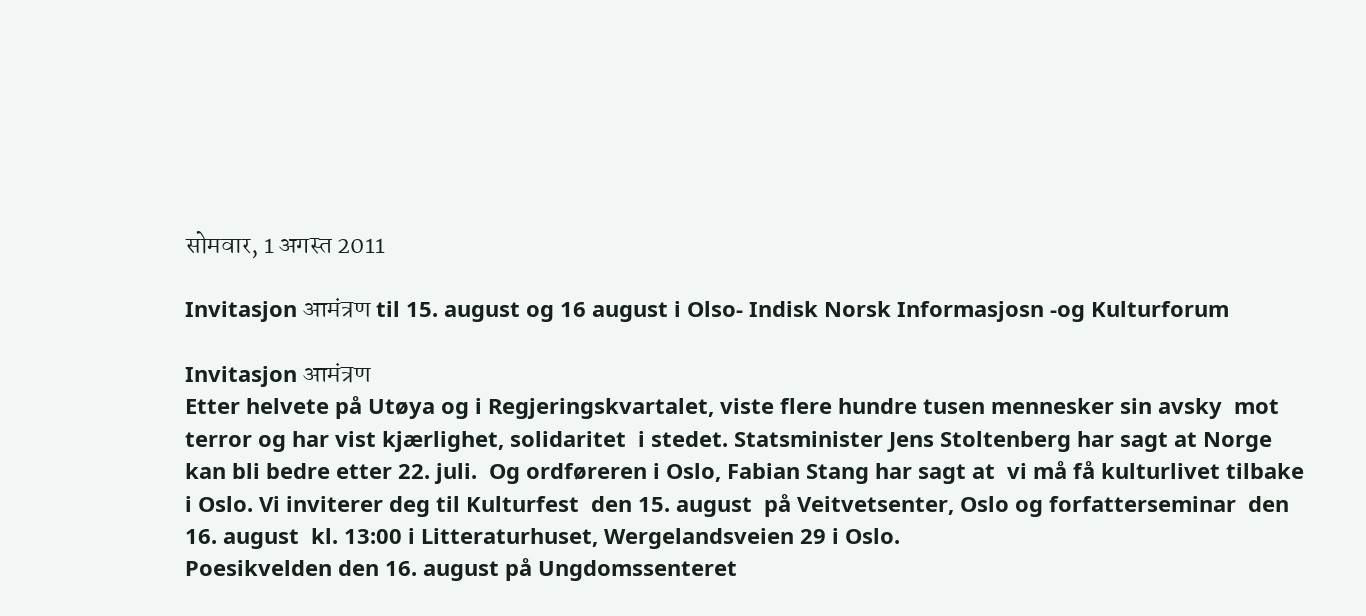सोमवार, 1 अगस्त 2011

Invitasjon आमंत्रण til 15. august og 16 august i Olso- Indisk Norsk Informasjosn -og Kulturforum

Invitasjon आमंत्रण
Etter helvete på Utøya og i Regjeringskvartalet, viste flere hundre tusen mennesker sin avsky  mot terror og har vist kjærlighet, solidaritet  i stedet. Statsminister Jens Stoltenberg har sagt at Norge kan bli bedre etter 22. juli.  Og ordføreren i Oslo, Fabian Stang har sagt at  vi må få kulturlivet tilbake i Oslo. Vi inviterer deg til Kulturfest  den 15. august  på Veitvetsenter, Oslo og forfatterseminar  den 16. august  kl. 13:00 i Litteraturhuset, Wergelandsveien 29 i Oslo.
Poesikvelden den 16. august på Ungdomssenteret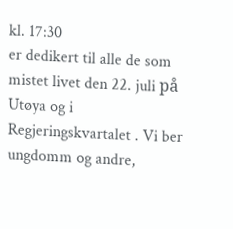kl. 17:30
er dedikert til alle de som mistet livet den 22. juli på Utøya og i Regjeringskvartalet . Vi ber ungdomm og andre,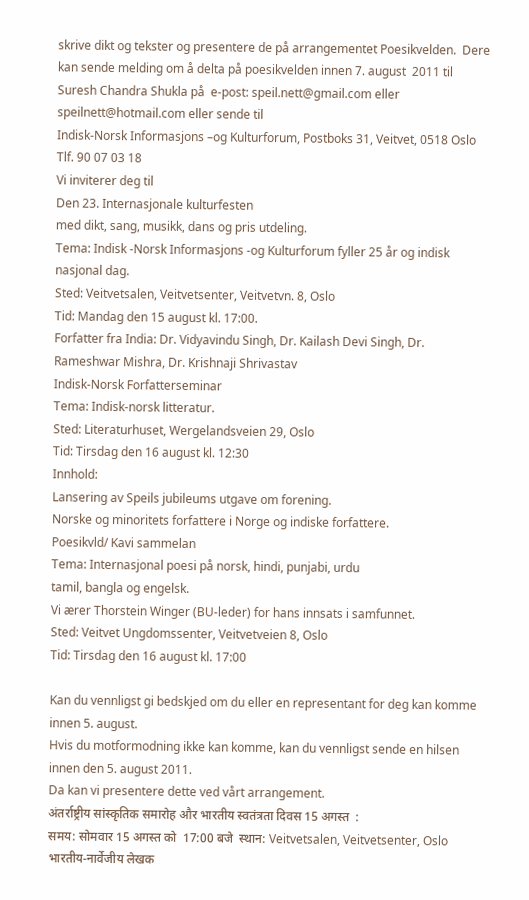skrive dikt og tekster og presentere de på arrangementet Poesikvelden.  Dere kan sende melding om å delta på poesikvelden innen 7. august  2011 til Suresh Chandra Shukla på  e-post: speil.nett@gmail.com eller speilnett@hotmail.com eller sende til
Indisk-Norsk Informasjons –og Kulturforum, Postboks 31, Veitvet, 0518 Oslo Tlf. 90 07 03 18
Vi inviterer deg til
Den 23. Internasjonale kulturfesten
med dikt, sang, musikk, dans og pris utdeling.
Tema: Indisk -Norsk Informasjons -og Kulturforum fyller 25 år og indisk nasjonal dag.
Sted: Veitvetsalen, Veitvetsenter, Veitvetvn. 8, Oslo
Tid: Mandag den 15 august kl. 17:00.
Forfatter fra India: Dr. Vidyavindu Singh, Dr. Kailash Devi Singh, Dr. Rameshwar Mishra, Dr. Krishnaji Shrivastav
Indisk-Norsk Forfatterseminar
Tema: Indisk-norsk litteratur.
Sted: Literaturhuset, Wergelandsveien 29, Oslo
Tid: Tirsdag den 16 august kl. 12:30
Innhold:
Lansering av Speils jubileums utgave om forening.
Norske og minoritets forfattere i Norge og indiske forfattere.
Poesikvld/ Kavi sammelan
Tema: Internasjonal poesi på norsk, hindi, punjabi, urdu
tamil, bangla og engelsk.
Vi ærer Thorstein Winger (BU-leder) for hans innsats i samfunnet.
Sted: Veitvet Ungdomssenter, Veitvetveien 8, Oslo
Tid: Tirsdag den 16 august kl. 17:00

Kan du vennligst gi bedskjed om du eller en representant for deg kan komme innen 5. august.
Hvis du motformodning ikke kan komme, kan du vennligst sende en hilsen innen den 5. august 2011.
Da kan vi presentere dette ved vårt arrangement.
अंतर्राष्ट्रीय सांस्कृतिक समारोह और भारतीय स्वतंत्रता दिवस 15 अगस्त  :
समय: सोमवार 15 अगस्त को  17:00 बजे  स्थान: Veitvetsalen, Veitvetsenter, Oslo
भारतीय-नार्वेजीय लेखक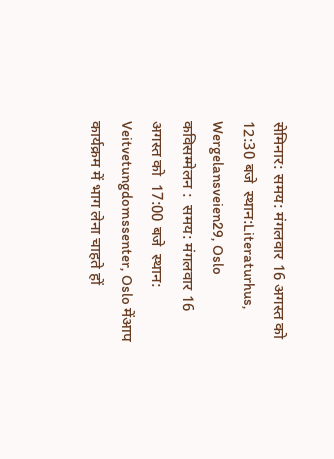सेमिनार: समय: मंगलवार 16 अगस्त को  12:30 बजे  स्थान:Literaturhus, Wergelansveien29, Oslo  कविसम्मेलन :  समय: मंगलवार 16 अगस्त को  17:00 बजे  स्थान: Veitvetungdomssenter, Oslo मेंआप कार्यक्रम में भाग लेना चाहते हों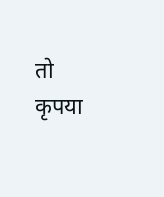तो कृपया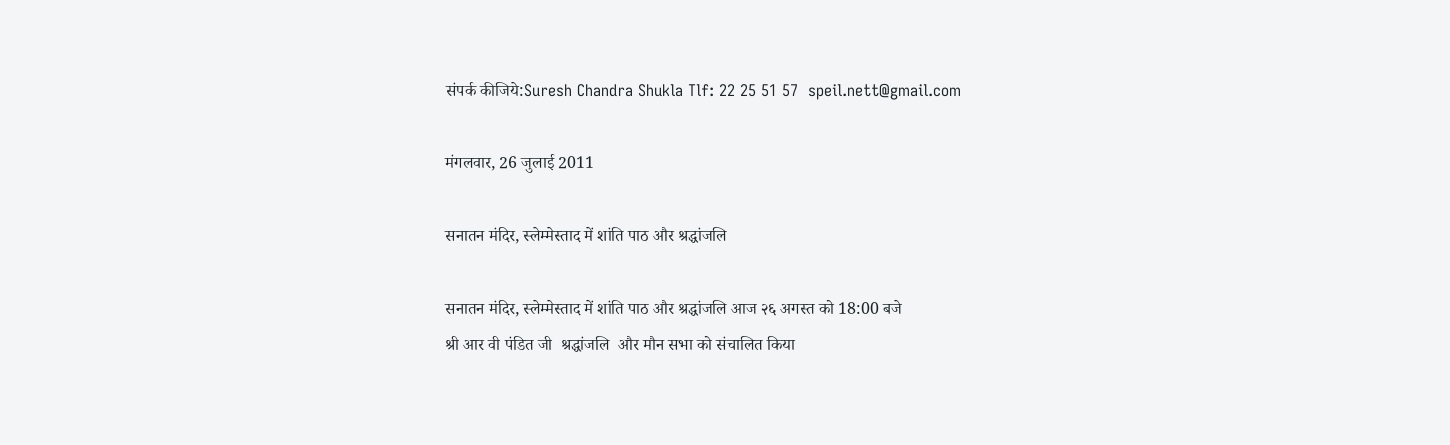संपर्क कीजिये:Suresh Chandra Shukla Tlf: 22 25 51 57  speil.nett@gmail.com

मंगलवार, 26 जुलाई 2011

सनातन मंदिर, स्लेम्मेस्ताद में शांति पाठ और श्रद्धांजलि

सनातन मंदिर, स्लेम्मेस्ताद में शांति पाठ और श्रद्धांजलि आज २६ अगस्त को 18:00 बजे
श्री आर वी पंडित जी  श्रद्धांजलि  और मौन सभा को संचालित किया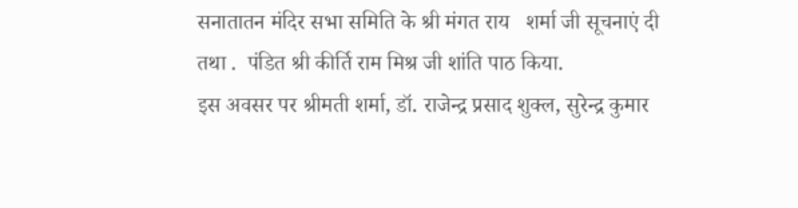सनातातन मंदिर सभा समिति के श्री मंगत राय   शर्मा जी सूचनाएं दी तथा .  पंडित श्री कीर्ति राम मिश्र जी शांति पाठ किया.
इस अवसर पर श्रीमती शर्मा, डॉ. राजेन्द्र प्रसाद शुक्ल, सुरेन्द्र कुमार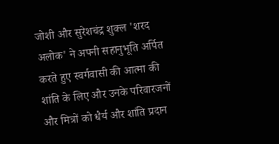जोशी और सुरेशचंद्र शुक्ल 'शरद अलोक' ने अपनी सहानुभूति अर्पित करते हुए स्वर्गवासी की आत्मा की शांति के लिए और उनके परिवारजनों और मित्रों को धैर्य और शांति प्रदान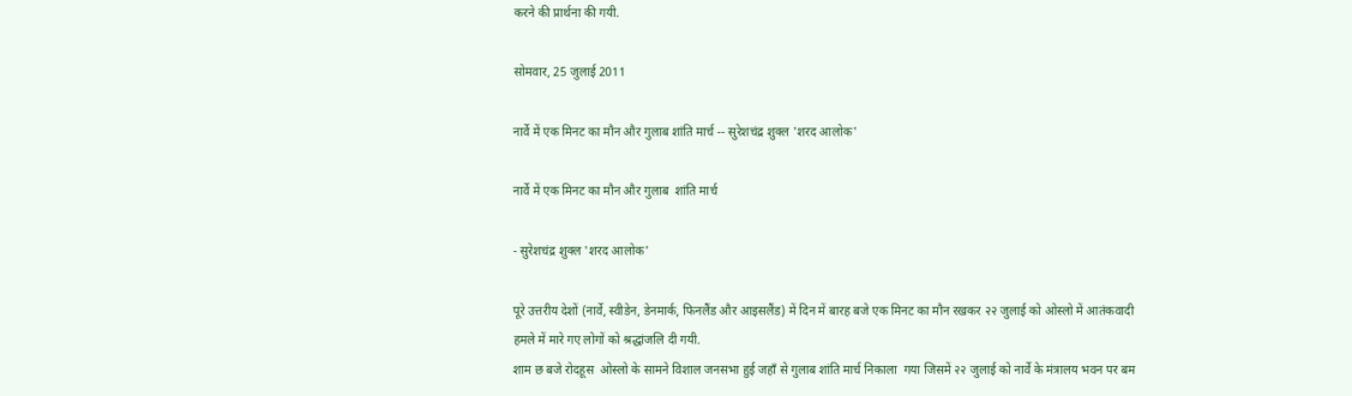करने की प्रार्थना की गयी.

सोमवार, 25 जुलाई 2011

नार्वे में एक मिनट का मौन और गुलाब शांति मार्च -- सुरेशचंद्र शुक्ल 'शरद आलोक'

नार्वे में एक मिनट का मौन और गुलाब  शांति मार्च

- सुरेशचंद्र शुक्ल 'शरद आलोक'

पूरे उत्तरीय देशों (नार्वे, स्वीडेन, डेनमार्क, फिनलैंड और आइसलैंड) में दिन में बारह बजे एक मिनट का मौन रखकर २२ जुलाई को ओस्लो में आतंकवादी हमले में मारे गए लोगों को श्रद्धांजलि दी गयी.
शाम छ बजे रोदहूस  ओस्लो के सामने विशाल जनसभा हुई जहाँ से गुलाब शांति मार्च निकाला  गया जिसमें २२ जुलाई को नार्वे के मंत्रालय भवन पर बम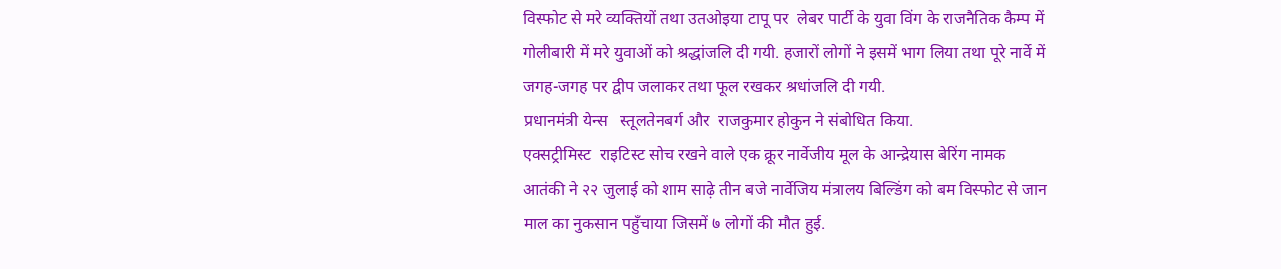विस्फोट से मरे व्यक्तियों तथा उतओइया टापू पर  लेबर पार्टी के युवा विंग के राजनैतिक कैम्प में गोलीबारी में मरे युवाओं को श्रद्धांजलि दी गयी. हजारों लोगों ने इसमें भाग लिया तथा पूरे नार्वे में जगह-जगह पर द्वीप जलाकर तथा फूल रखकर श्रधांजलि दी गयी.
प्रधानमंत्री येन्स   स्तूलतेनबर्ग और  राजकुमार होकुन ने संबोधित किया.
एक्सट्रीमिस्ट  राइटिस्ट सोच रखने वाले एक क्रूर नार्वेजीय मूल के आन्द्रेयास बेरिंग नामक आतंकी ने २२ जुलाई को शाम साढ़े तीन बजे नार्वेजिय मंत्रालय बिल्डिंग को बम विस्फोट से जान माल का नुकसान पहुँचाया जिसमें ७ लोगों की मौत हुई.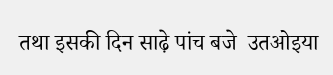तथा इसकी दिन साढ़े पांच बजे  उतओइया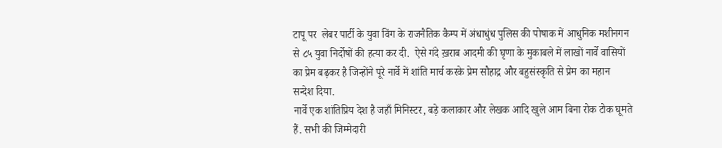टापू पर  लेबर पार्टी के युवा विंग के राजनैतिक कैम्प में अंधाधुंध पुलिस की पोषाक में आधुनिक मशीनगन से ८५ युवा निर्दोषों की हत्या कर दी.  ऐसे गंदे ख़राब आदमी की घृणा के मुकाबले में लाखों नार्वे वासियों का प्रेम बढ़कर है जिन्होंने पूरे नार्वे में शांति मार्च करके प्रेम सौहाद्र और बहुसंस्कृति से प्रेम का महान  सन्देश दिया.
नार्वे एक शांतिप्रिय देश है जहाँ मिनिस्टर, बड़े कलाकार और लेखक आदि खुले आम बिना रोक टोक घूमते हैं. सभी की जिम्मेदारी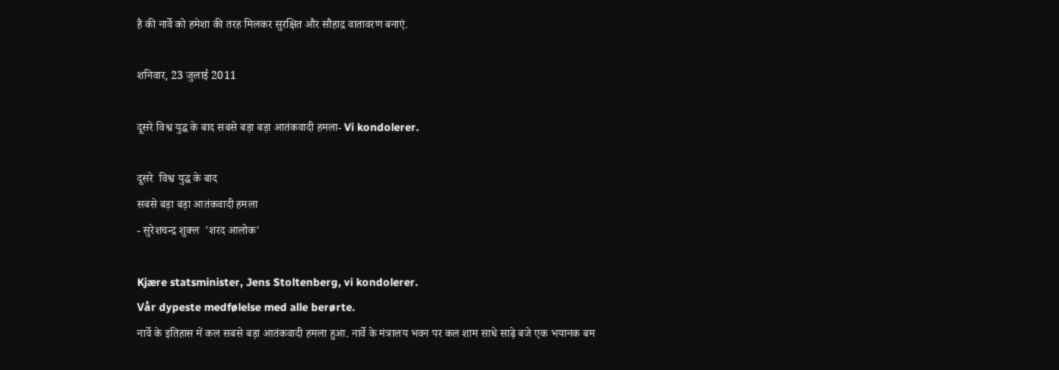है की नार्वे को हमेशा की तरह मिलकर सुरक्षित और सौहाद्र वातावरण बनाएं.

शनिवार, 23 जुलाई 2011

दूसरे विश्व युद्ध के बाद सबसे बड़ा बड़ा आतंकवादी हमला- Vi kondolerer.

दूसरे  विश्व युद्ध के बाद
सबसे बड़ा बड़ा आतंकवादी हमला
- सुरेशचन्द्र शुक्ल  'शरद आलोक'

Kjære statsminister, Jens Stoltenberg, vi kondolerer.
Vår dypeste medfølelse med alle berørte.
नार्वे के इतिहास में कल सबसे बड़ा आतंकवादी हमला हुआ. नार्वे के मंत्रालय भवन पर कल शाम साधे साढ़े बजे एक भयानक बम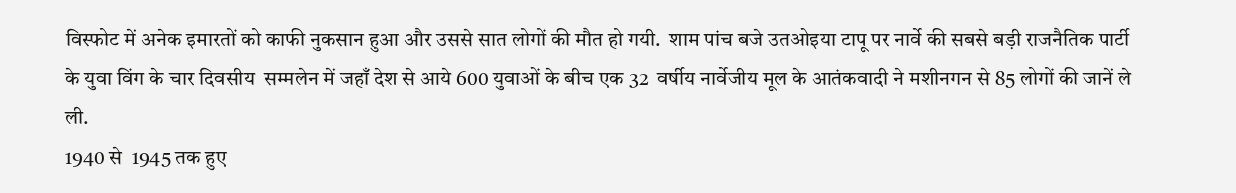विस्फोट में अनेक इमारतों को काफी नुकसान हुआ और उससे सात लोगों की मौत हो गयी.  शाम पांच बजे उतओइया टापू पर नार्वे की सबसे बड़ी राजनैतिक पार्टी के युवा विंग के चार दिवसीय  सम्मलेन में जहाँ देश से आये 600 युवाओं के बीच एक 32  वर्षीय नार्वेजीय मूल के आतंकवादी ने मशीनगन से 85 लोगों की जानें ले ली.
1940 से  1945 तक हुए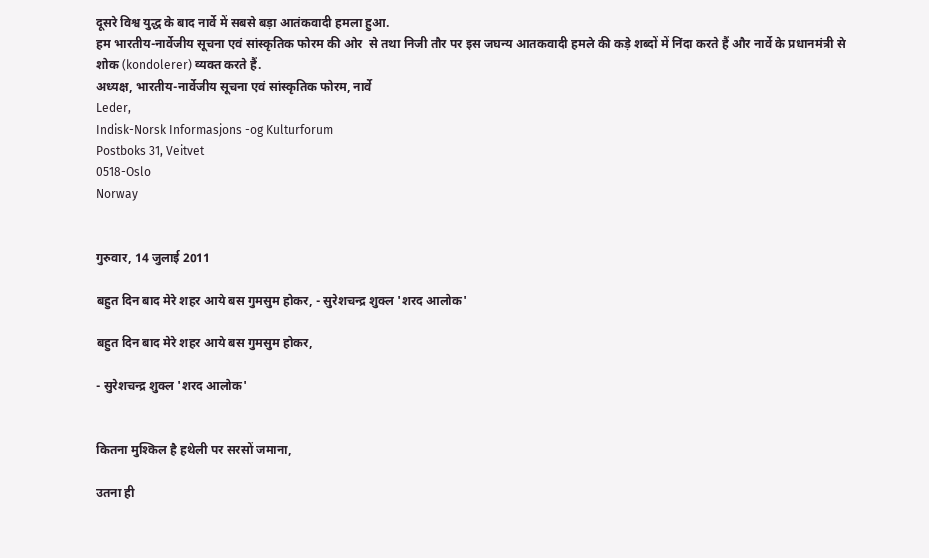दूसरे विश्व युद्ध के बाद नार्वे में सबसे बड़ा आतंकवादी हमला हुआ.
हम भारतीय-नार्वेजीय सूचना एवं सांस्कृतिक फोरम की ओर  से तथा निजी तौर पर इस जघन्य आतकवादी हमले की कड़े शब्दों में निंदा करते हैं और नार्वे के प्रधानमंत्री से शोक (kondolerer) व्यक्त करते हैं.
अध्यक्ष, भारतीय-नार्वेजीय सूचना एवं सांस्कृतिक फोरम, नार्वे
Leder,
Indisk-Norsk Informasjons -og Kulturforum
Postboks 31, Veitvet
0518-Oslo
Norway


गुरुवार, 14 जुलाई 2011

बहुत दिन बाद मेरे शहर आये बस गुमसुम होकर, - सुरेशचन्द्र शुक्ल 'शरद आलोक'

बहुत दिन बाद मेरे शहर आये बस गुमसुम होकर,

- सुरेशचन्द्र शुक्ल 'शरद आलोक'


कितना मुश्किल है हथेली पर सरसों जमाना,

उतना ही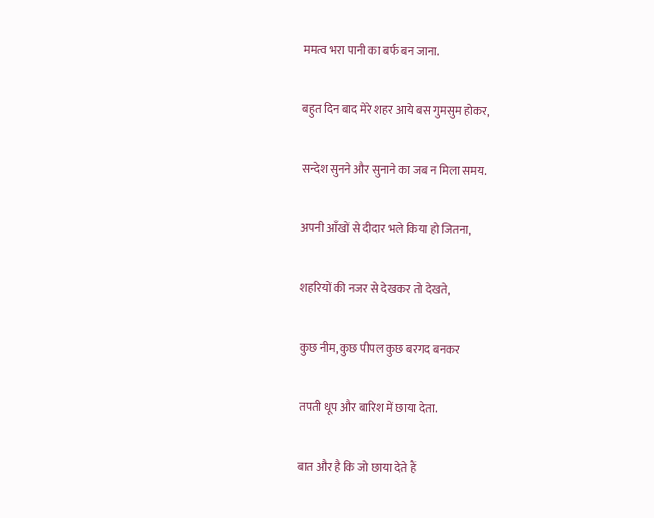ममत्व भरा पानी का बर्फ बन जाना.

बहुत दिन बाद मेरे शहर आये बस गुमसुम होकर,

सन्देश सुनने और सुनाने का जब न मिला समय.

अपनी आँखों से दीदार भले किया हो जितना,

शहरियों की नजर से देखकर तो देखते,

कुछ नीम, कुछ पीपल कुछ बरगद बनकर

तपती धूप और बारिश में छाया देता.

बात और है कि जो छाया देते हैं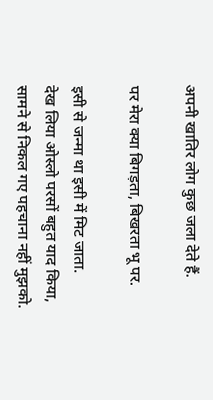अपनी खातिर लोग कुछ जला देते हैं.

पर मेरा क्या बिगड़ता, बिखरता भू पर.

इसी से जन्मा था इसी में मिट जाता.
देख लिया ओस्लो परसों बहुत याद किया,
सामने से निकल गए पहचाना नहीं मुझको.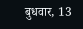बुधवार, 13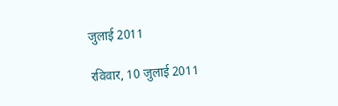जुलाई 2011

रविवार, 10 जुलाई 2011